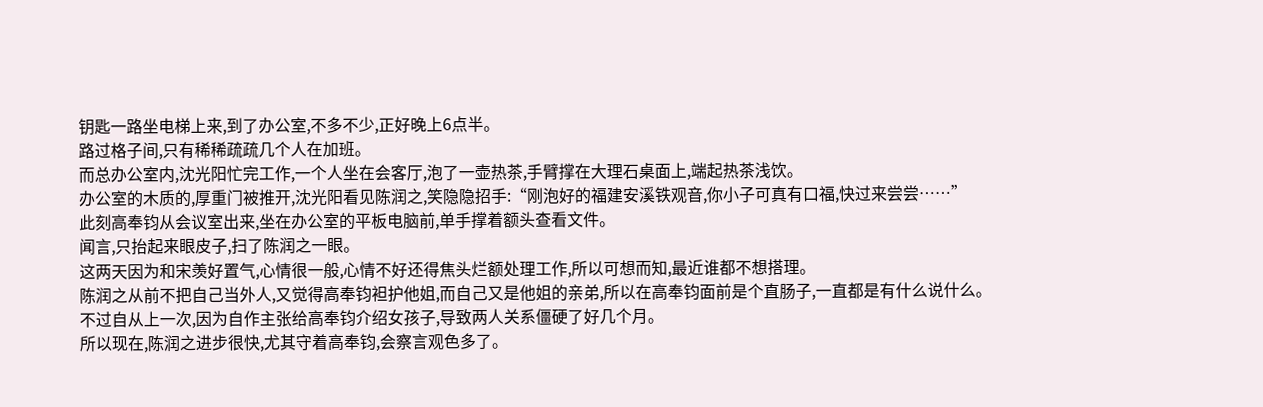钥匙一路坐电梯上来,到了办公室,不多不少,正好晚上6点半。
路过格子间,只有稀稀疏疏几个人在加班。
而总办公室内,沈光阳忙完工作,一个人坐在会客厅,泡了一壶热茶,手臂撑在大理石桌面上,端起热茶浅饮。
办公室的木质的,厚重门被推开,沈光阳看见陈润之,笑隐隐招手:“刚泡好的福建安溪铁观音,你小子可真有口福,快过来尝尝……”
此刻高奉钧从会议室出来,坐在办公室的平板电脑前,单手撑着额头查看文件。
闻言,只抬起来眼皮子,扫了陈润之一眼。
这两天因为和宋羡好置气,心情很一般,心情不好还得焦头烂额处理工作,所以可想而知,最近谁都不想搭理。
陈润之从前不把自己当外人,又觉得高奉钧袒护他姐,而自己又是他姐的亲弟,所以在高奉钧面前是个直肠子,一直都是有什么说什么。
不过自从上一次,因为自作主张给高奉钧介绍女孩子,导致两人关系僵硬了好几个月。
所以现在,陈润之进步很快,尤其守着高奉钧,会察言观色多了。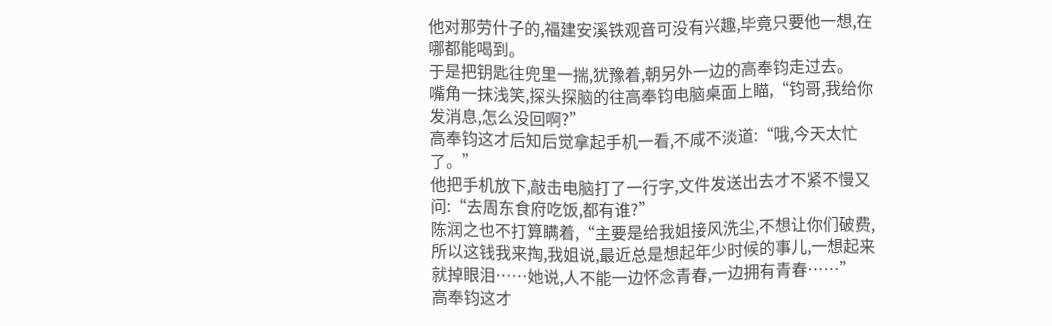他对那劳什子的,福建安溪铁观音可没有兴趣,毕竟只要他一想,在哪都能喝到。
于是把钥匙往兜里一揣,犹豫着,朝另外一边的高奉钧走过去。
嘴角一抹浅笑,探头探脑的往高奉钧电脑桌面上瞄,“钧哥,我给你发消息,怎么没回啊?”
高奉钧这才后知后觉拿起手机一看,不咸不淡道:“哦,今天太忙了。”
他把手机放下,敲击电脑打了一行字,文件发送出去才不紧不慢又问:“去周东食府吃饭,都有谁?”
陈润之也不打算瞒着,“主要是给我姐接风洗尘,不想让你们破费,所以这钱我来掏,我姐说,最近总是想起年少时候的事儿,一想起来就掉眼泪……她说,人不能一边怀念青春,一边拥有青春……”
高奉钧这才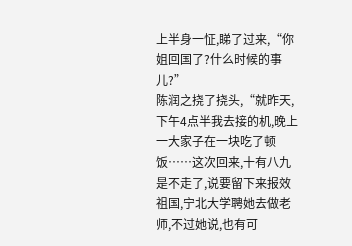上半身一怔,睇了过来,“你姐回国了?什么时候的事儿?”
陈润之挠了挠头,“就昨天,下午4点半我去接的机,晚上一大家子在一块吃了顿饭……这次回来,十有八九是不走了,说要留下来报效祖国,宁北大学聘她去做老师,不过她说,也有可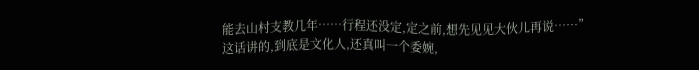能去山村支教几年……行程还没定,定之前,想先见见大伙儿再说……”
这话讲的,到底是文化人,还真叫一个委婉,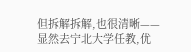但拆解拆解,也很清晰——
显然去宁北大学任教,优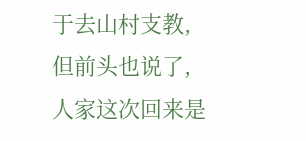于去山村支教,但前头也说了,人家这次回来是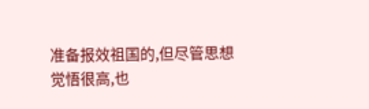准备报效祖国的,但尽管思想觉悟很高,也